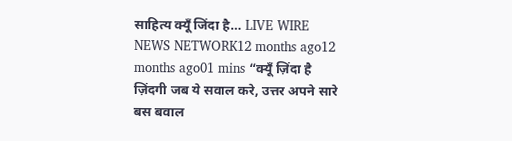साहित्य क्यूँ जिंदा है… LIVE WIRE NEWS NETWORK12 months ago12 months ago01 mins “क्यूँ ज़िंदा है ज़िंदगी जब ये सवाल करे, उत्तर अपने सारे बस बवाल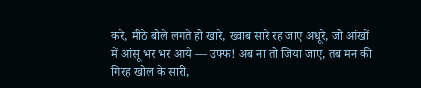करे, मीठे बोले लगते हो खारे, ख्वाब सारे रह जाए अधूरे, जो आंखों में आंसू भर भर आये — उफ्फ! अब ना तो जिया जाए, तब मन की गिरह खोल के सारी,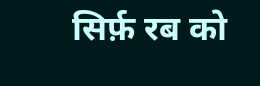सिर्फ़ रब को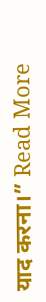याद करना।” Read More